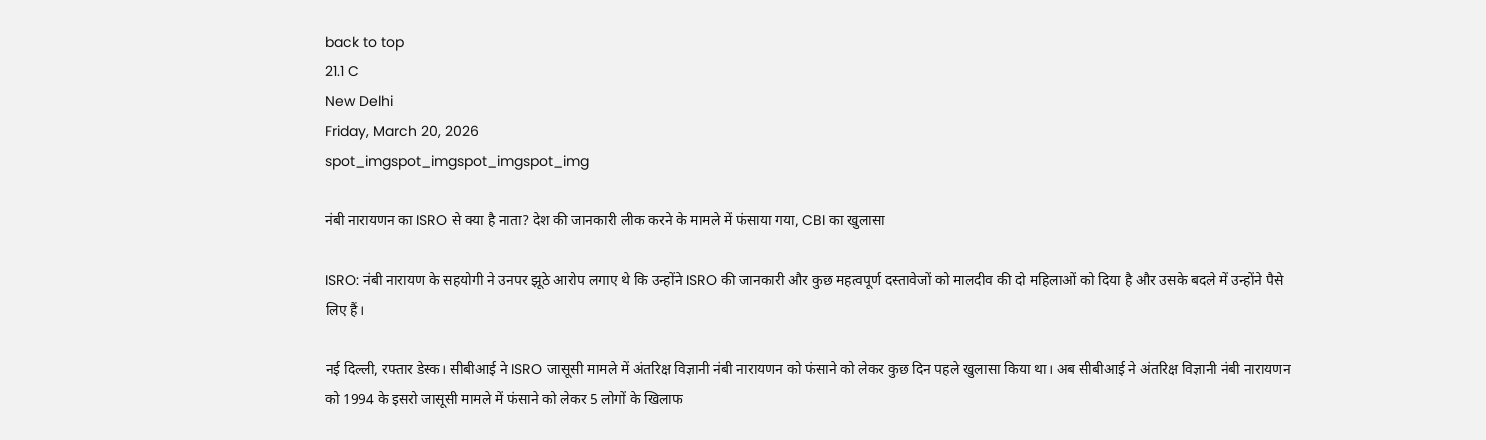back to top
21.1 C
New Delhi
Friday, March 20, 2026
spot_imgspot_imgspot_imgspot_img

नंबी नारायणन का ISRO से क्या है नाता? देश की जानकारी लीक करने के मामले में फंसाया गया, CBI का खुलासा

ISRO: नंबी नारायण के सहयोगी ने उनपर झूठे आरोप लगाए थे कि उन्होंने ISRO की जानकारी और कुछ महत्वपूर्ण दस्तावेजों को मालदीव की दो महिलाओं को दिया है और उसके बदले में उन्होंने पैसे लिए हैं।

नई दिल्ली, रफ्तार डेस्क। सीबीआई ने ISRO जासूसी मामले में अंतरिक्ष विज्ञानी नंबी नारायणन को फंसाने को लेकर कुछ दिन पहले खुलासा किया था। अब सीबीआई ने अंतरिक्ष विज्ञानी नंबी नारायणन को 1994 के इसरो जासूसी मामले में फंसाने को लेकर 5 लोगों के खिलाफ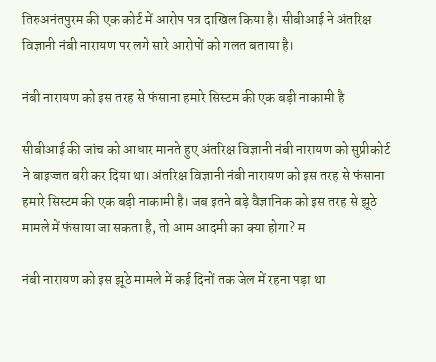तिरुअनंतपुरम की एक कोर्ट में आरोप पत्र दाखिल किया है। सीबीआई ने अंतरिक्ष विज्ञानी नंबी नारायण पर लगे सारे आरोपों को गलत बताया है।

नंबी नारायण को इस तरह से फंसाना हमारे सिस्टम की एक बड़ी नाकामी है

सीबीआई की जांच को आधार मानते हुए अंतरिक्ष विज्ञानी नंबी नारायण को सुप्रीकोर्ट ने बाइज्जत बरी कर दिया था। अंतरिक्ष विज्ञानी नंबी नारायण को इस तरह से फंसाना हमारे सिस्टम की एक बड़ी नाकामी है। जब इतने बड़े वैज्ञानिक को इस तरह से झूठे मामले में फंसाया जा सकता है, तो आम आदमी का क्या होगा? म

नंबी नारायण को इस झूठे मामले में कई दिनों तक जेल में रहना पड़ा था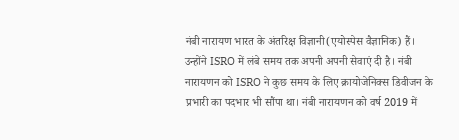नंबी नारायण भारत के अंतरिक्ष विज्ञानी(एयोस्पेस वैज्ञानिक) हैं। उन्होंने ISRO में लंबे समय तक अपनी अपनी सेवाएं दी है। नंबी नारायणन को ISRO ने कुछ समय के लिए क्रायोजेनिक्स डिवीजन के प्रभारी का पदभार भी सौंपा था। नंबी नारायणन को वर्ष 2019 में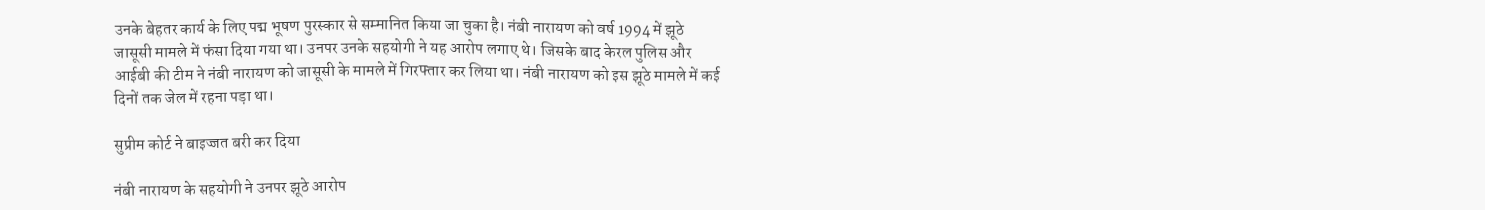उनके बेहतर कार्य के लिए पद्म भूषण पुरस्कार से सम्मानित किया जा चुका है। नंबी नारायण को वर्ष 1994 में झूठे जासूसी मामले में फंसा दिया गया था। उनपर उनके सहयोगी ने यह आरोप लगाए थे। जिसके बाद केरल पुलिस और आईबी की टीम ने नंबी नारायण को जासूसी के मामले में गिरफ्तार कर लिया था। नंबी नारायण को इस झूठे मामले में कई दिनों तक जेल में रहना पड़ा था।

सुप्रीम कोर्ट ने बाइज्जत बरी कर दिया

नंबी नारायण के सहयोगी ने उनपर झूठे आरोप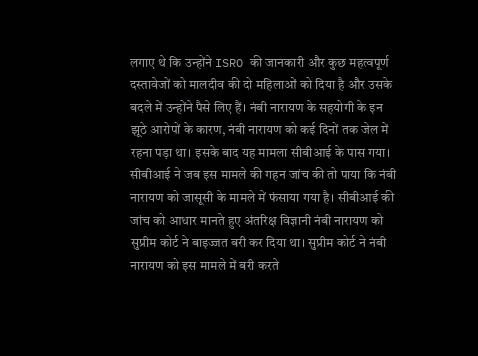लगाए थे कि उन्होंने ISRO की जानकारी और कुछ महत्वपूर्ण दस्तावेजों को मालदीव की दो महिलाओं को दिया है और उसके बदले में उन्होंने पैसे लिए हैं। नंबी नारायण के सहयोगी के इन झूठे आरोपों के कारण, नंबी नारायण को कई दिनों तक जेल में रहना पड़ा था। इसके बाद यह मामला सीबीआई के पास गया। सीबीआई ने जब इस मामले की गहन जांच की तो पाया कि नंबी नारायण को जासूसी के मामले में फंसाया गया है। सीबीआई की जांच को आधार मानते हुए अंतरिक्ष विज्ञानी नंबी नारायण को सुप्रीम कोर्ट ने बाइज्जत बरी कर दिया था। सुप्रीम कोर्ट ने नंबी नारायण को इस मामले में बरी करते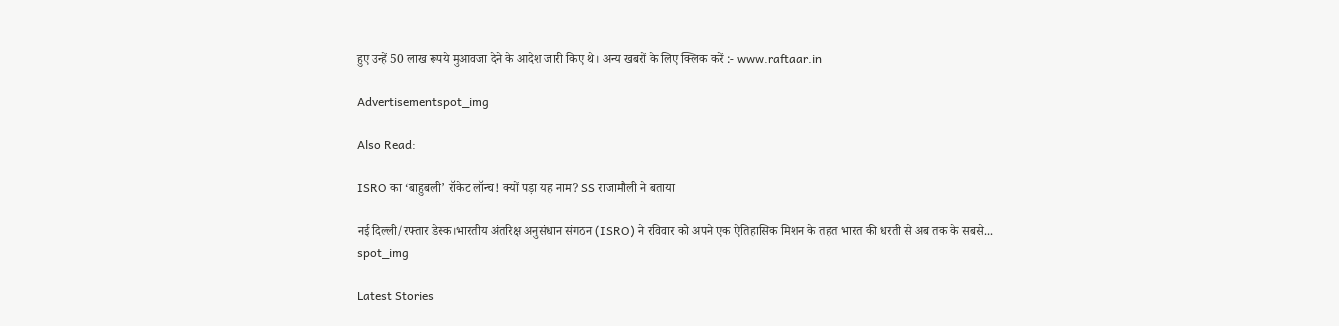हुए उन्हें 50 लाख रूपये मुआवजा देने के आदेश जारी किए थे। अन्य खबरों के लिए क्लिक करें :- www.raftaar.in

Advertisementspot_img

Also Read:

ISRO का ‘बाहुबली’ रॉकेट लॉन्च! क्यों पड़ा यह नाम? SS राजामौली ने बताया

नई दिल्ली/रफ्तार डेस्क।भारतीय अंतरिक्ष अनुसंधान संगठन (ISRO) ने रविवार को अपने एक ऐतिहासिक मिशन के तहत भारत की धरती से अब तक के सबसे...
spot_img

Latest Stories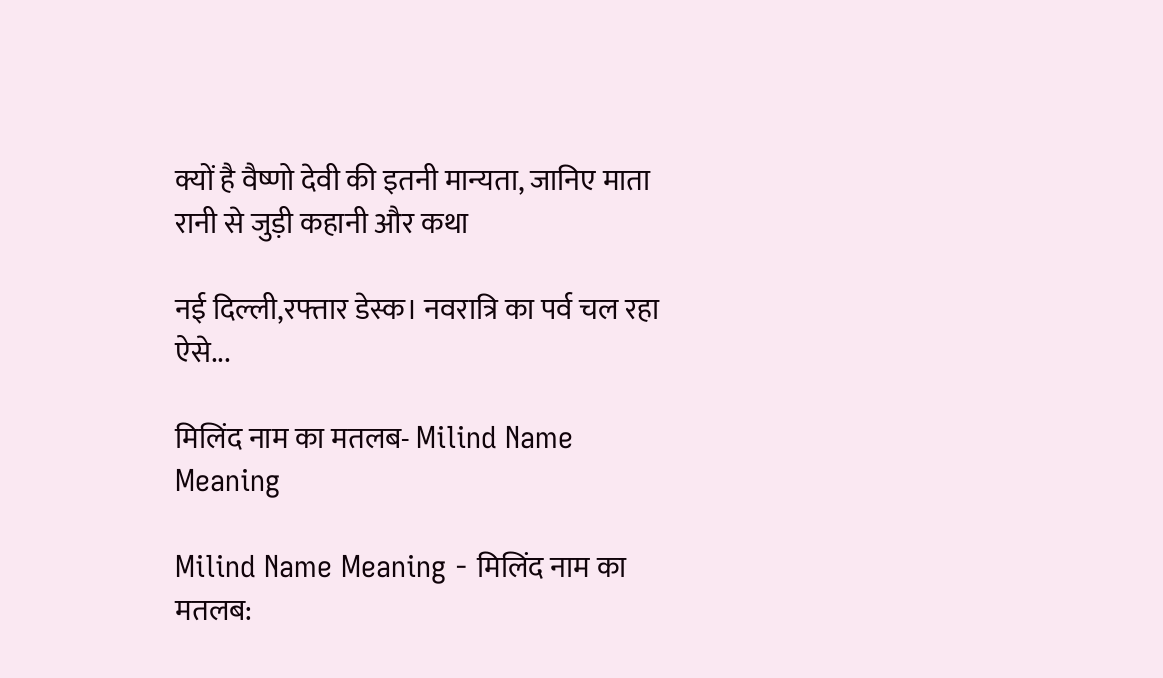क्यों है वैष्णो देवी की इतनी मान्यता, जानिए माता रानी से जुड़ी कहानी और कथा

नई दिल्ली,रफ्तार डेस्क। नवरात्रि का पर्व चल रहा ऐसे...

मिलिंद नाम का मतलब- Milind Name Meaning

Milind Name Meaning - मिलिंद नाम का मतलब: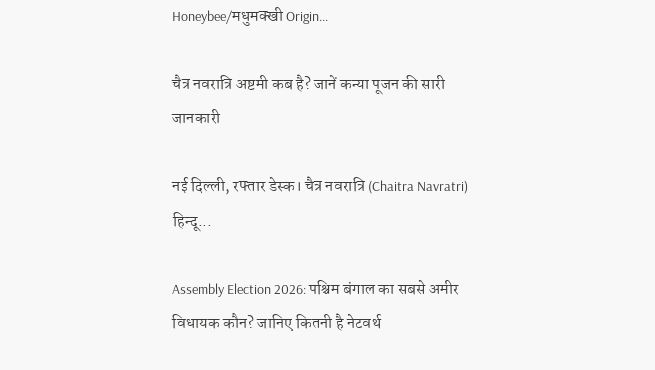Honeybee/मधुमक्खी Origin...

चैत्र नवरात्रि अष्टमी कब है? जानें कन्या पूजन की सारी जानकारी

नई दिल्ली, रफ्तार डेस्क। चैत्र नवरात्रि (Chaitra Navratri) हिन्दू...

Assembly Election 2026: पश्चिम बंगाल का सबसे अमीर विधायक कौन? जानिए कितनी है नेटवर्थ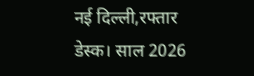नई दिल्ली,रफ्तार डेस्क। साल 2026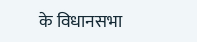के विधानसभा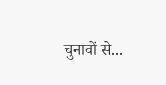चुनावों से...